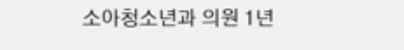소아청소년과 의원 1년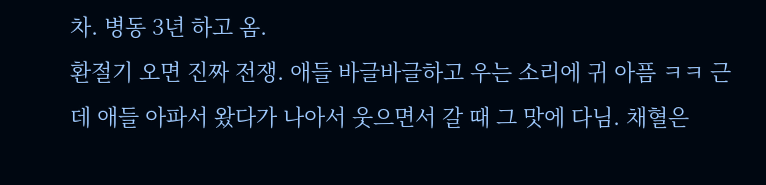차. 병동 3년 하고 옴.
환절기 오면 진짜 전쟁. 애들 바글바글하고 우는 소리에 귀 아픔 ㅋㅋ 근데 애들 아파서 왔다가 나아서 웃으면서 갈 때 그 맛에 다님. 채혈은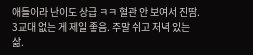애들이라 난이도 상급 ㅋㅋ 혈관 안 보여서 진땀.
3교대 없는 게 제일 좋음. 주말 쉬고 저녁 있는 삶.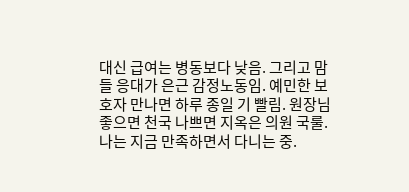대신 급여는 병동보다 낮음. 그리고 맘들 응대가 은근 감정노동임. 예민한 보호자 만나면 하루 종일 기 빨림. 원장님 좋으면 천국 나쁘면 지옥은 의원 국룰. 나는 지금 만족하면서 다니는 중.